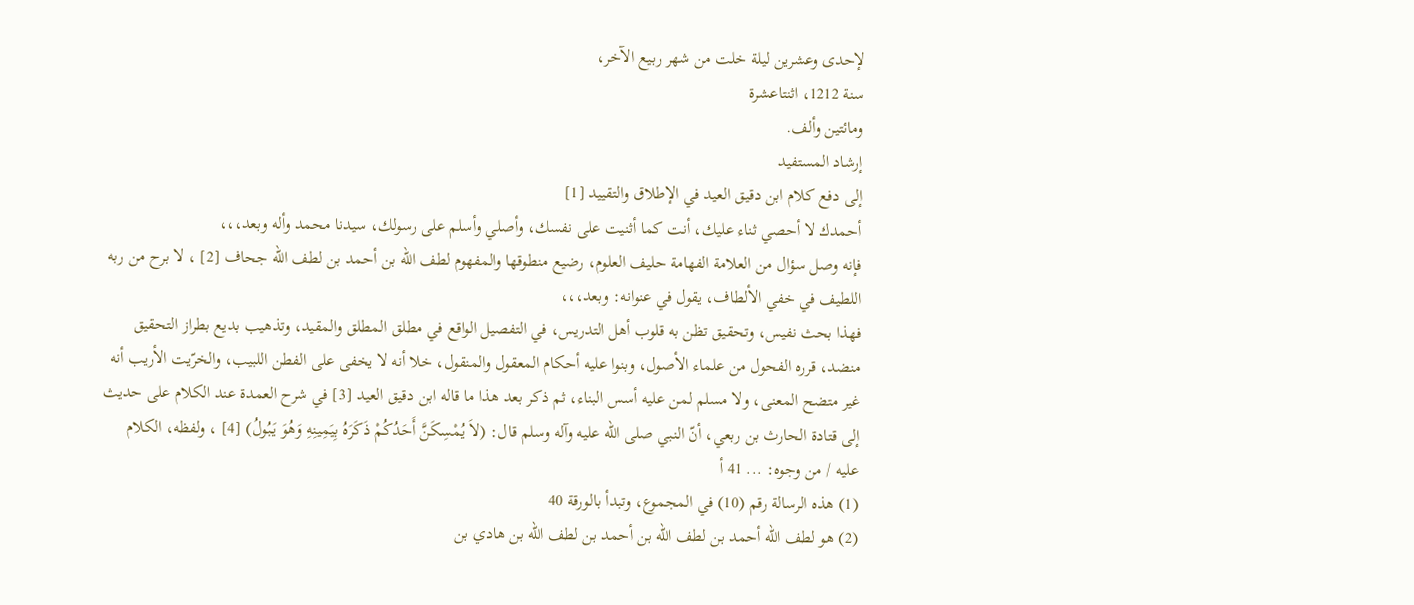لإحدى وعشرين ليلة خلت من شهر ربيع الآخر،
سنة 1212، اثنتاعشرة
ومائتين وألف.
إرشاد المستفيد
إلى دفع كلام ابن دقيق العيد في الإطلاق والتقييد [1]
أحمدك لا أحصي ثناء عليك، أنت كما أثنيت على نفسك، وأصلي وأسلم على رسولك، سيدنا محمد وأله وبعد،،،
فإنه وصل سؤال من العلامة الفهامة حليف العلوم، رضيع منطوقها والمفهوم لطف الله بن أحمد بن لطف الله جحاف [2] ، لا برح من ربه اللطيف في خفي الألطاف، يقول في عنوانه: وبعد،،،
فهذا بحث نفيس، وتحقيق تظن به قلوب أهل التدريس، في التفصيل الواقع في مطلق المطلق والمقيد، وتذهيب بديع بطراز التحقيق منضد، قرره الفحول من علماء الأصول، وبنوا عليه أحكام المعقول والمنقول، خلا أنه لا يخفى على الفطن اللبيب، والخرّيت الأريب أنه غير متضح المعنى، ولا مسلم لمن عليه أسس البناء، ثم ذكر بعد هذا ما قاله ابن دقيق العيد [3] في شرح العمدة عند الكلام على حديث إلى قتادة الحارث بن ربعي، أنّ النبي صلى الله عليه وآله وسلم قال: (لاَ يُمْسِكَنَّ أَحَدُكُمْ ذَكَرَهُ بِيَمِينِهِ وَهُوَ يَبُولُ) [4] ، ولفظه، الكلام عليه / من وجوه: ... 41 أ
(1) هذه الرسالة رقم (10) في المجموع، وتبدأ بالورقة 40
(2) هو لطف الله أحمد بن لطف الله بن أحمد بن لطف الله بن هادي بن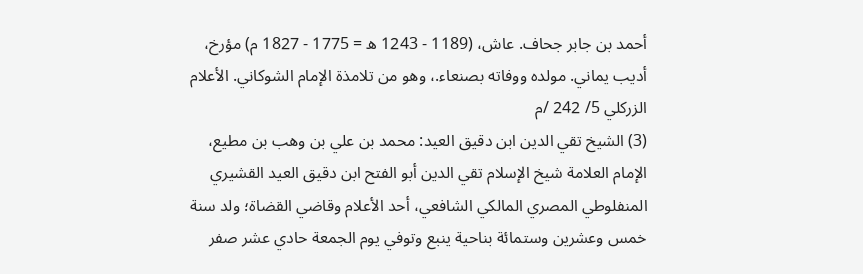أحمد بن جابر جحاف. عاش، (1189 - 1243 ه = 1775 - 1827 م) مؤرخ، أديب يماني. مولده ووفاته بصنعاء.، وهو من تلامذة الإمام الشوكاني. الأعلام الزركلي 5/ 242 /م
(3) الشيخ تقي الدين ابن دقيق العيد: محمد بن علي بن وهب بن مطيع، الإمام العلامة شيخ الإسلام تقي الدين أبو الفتح ابن دقيق العيد القشيري المنفلوطي المصري المالكي الشافعي، أحد الأعلام وقاضي القضاة؛ ولد سنة خمس وعشرين وستمائة بناحية ينبع وتوفي يوم الجمعة حادي عشر صفر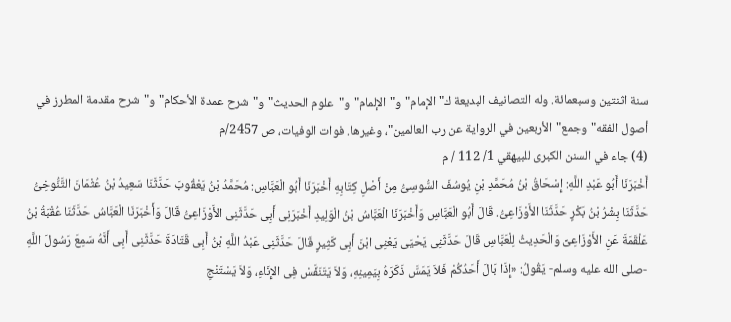سنة اثنتين وسبعمائة. وله التصانيف البديعة ك"الإمام"و"الإلمام"و"علوم الحديث"و"شرح عمدة الأحكام"و"شرح مقدمة المطرز في أصول الفقه"وجمع"الأربعين في الرواية عن رب العالمين"، وغيرها. فوات الوفيات، ص 2457/م
(4) جاء في السنن الكبرى للبيهقي 1/ 112 / م
أَخْبَرَنَا أَبُو عَبْدِ اللَّهِ: إِسْحَاقُ بْنُ مُحَمَّدِ بْنِ يُوسُفَ السُّوسِىُّ مِنْ أَصْلِ كِتَابِهِ أَخْبَرَنَا أَبُو الْعَبَّاسِ: مُحَمَّدُ بْنُ يَعْقُوبَ حَدَّثَنَا سَعِيدُ بْنُ عُثْمَانَ التَّنُّوخِىُّ حَدَّثَنَا بِشْرُ بْنُ بَكْرٍ حَدَّثَنَا الأَوْزَاعِىُّ. قَالَ أَبُو الْعَبَّاسِ وَأَخْبَرَنَا الْعَبَّاسُ بْنُ الْوَلِيدِ أَخْبَرَنِى أَبِى حَدَّثَنِى الأَوْزَاعِىُّ قَالَ وَأَخْبَرَنَا الْعَبَّاسُ حَدَّثَنَا عُقْبَةُ بْنُ عَلْقَمَةَ عَنِ الأَوْزَاعِىِّ وَالْحَدِيثُ لِلْعَبَّاسِ قَالَ حَدَّثَنِى يَحْيَى يَعْنِى ابْنَ أَبِى كَثِيرٍ قَالَ حَدَّثَنِى عَبْدُ اللَّهِ بْنُ أَبِى قَتَادَةَ حَدَّثَنِى أَبِى أَنَّهُ سَمِعَ رَسُولَ اللَّهِ -صلى الله عليه وسلم- يَقُولُ: «إِذَا بَالَ أَحَدُكُمْ فَلاَ يَمَسَّ ذَكَرَهُ بِيَمِينِهِ، وَلاَ يَتَنَفَّسْ فِى الإِنَاءِ، وَلاَ يَسْتَنْجِ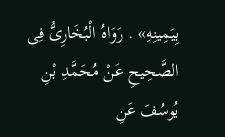بِيَمِينِهِ» . رَوَاهُ الْبُخَارِىُّ فِى الصَّحِيحِ عَنْ مُحَمَّدِ بْنِ يُوسُفَ عَنِ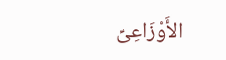الأَوْزَاعِىِّ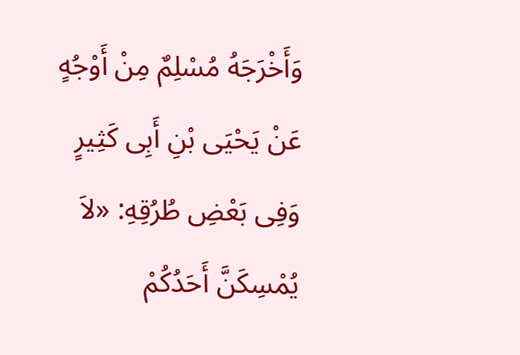وَأَخْرَجَهُ مُسْلِمٌ مِنْ أَوْجُهٍ عَنْ يَحْيَى بْنِ أَبِى كَثِيرٍ وَفِى بَعْضِ طُرُقِهِ: «لاَ يُمْسِكَنَّ أَحَدُكُمْ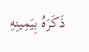ذَكَرَهُ بِيَمِينِهِ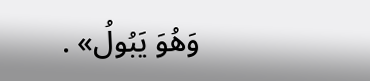وَهُوَ يَبُولُ» .